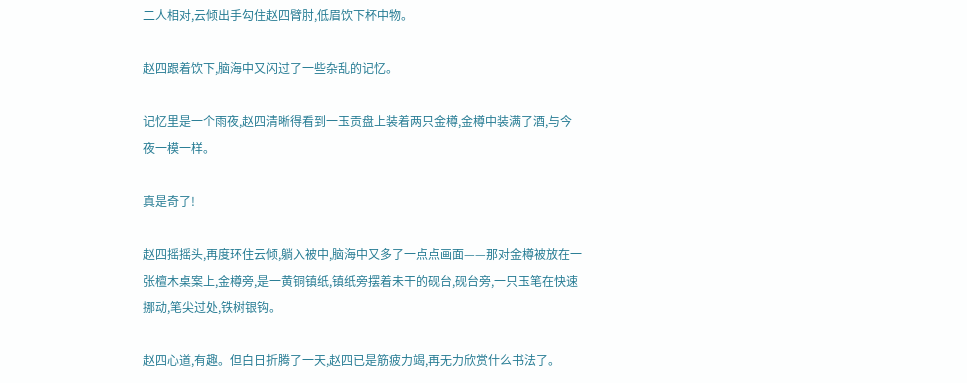二人相对,云倾出手勾住赵四臂肘,低眉饮下杯中物。

赵四跟着饮下,脑海中又闪过了一些杂乱的记忆。

记忆里是一个雨夜,赵四清晰得看到一玉贡盘上装着两只金樽,金樽中装满了酒,与今夜一模一样。

真是奇了!

赵四摇摇头,再度环住云倾,躺入被中,脑海中又多了一点点画面——那对金樽被放在一张檀木桌案上,金樽旁,是一黄铜镇纸,镇纸旁摆着未干的砚台,砚台旁,一只玉笔在快速挪动,笔尖过处,铁树银钩。

赵四心道,有趣。但白日折腾了一天,赵四已是筋疲力竭,再无力欣赏什么书法了。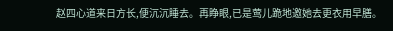赵四心道来日方长,便沉沉睡去。再睁眼,已是莺儿跪地邀她去更衣用早膳。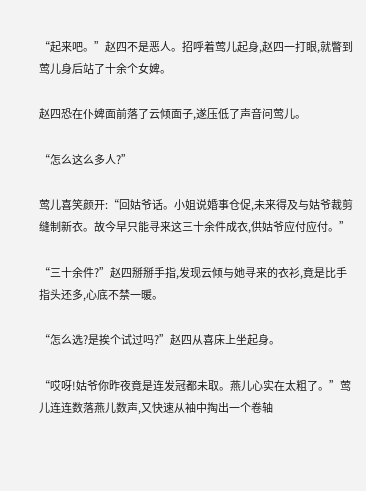“起来吧。”赵四不是恶人。招呼着莺儿起身,赵四一打眼,就瞥到莺儿身后站了十余个女婢。

赵四恐在仆婢面前落了云倾面子,遂压低了声音问莺儿。

“怎么这么多人?”

莺儿喜笑颜开:“回姑爷话。小姐说婚事仓促,未来得及与姑爷裁剪缝制新衣。故今早只能寻来这三十余件成衣,供姑爷应付应付。”

“三十余件?”赵四掰掰手指,发现云倾与她寻来的衣衫,竟是比手指头还多,心底不禁一暖。

“怎么选?是挨个试过吗?”赵四从喜床上坐起身。

“哎呀!姑爷你昨夜竟是连发冠都未取。燕儿心实在太粗了。”莺儿连连数落燕儿数声,又快速从袖中掏出一个卷轴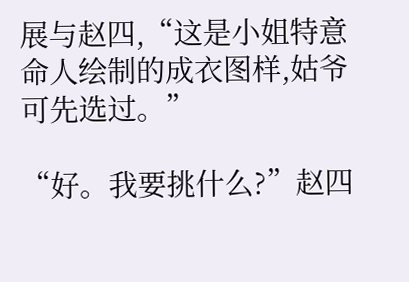展与赵四,“这是小姐特意命人绘制的成衣图样,姑爷可先选过。”

“好。我要挑什么?”赵四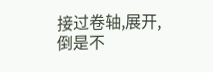接过卷轴,展开,倒是不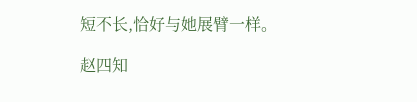短不长,恰好与她展臂一样。

赵四知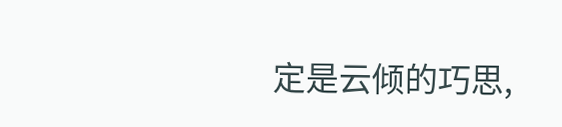定是云倾的巧思,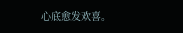心底愈发欢喜。